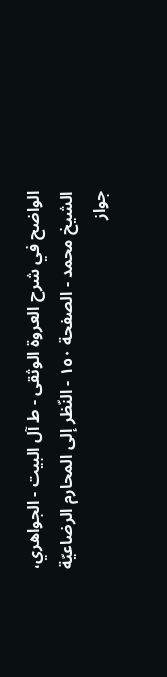الواضح في شرح العروة الوثقى - ط آل البيت - الجواهري، الشيخ محمد - الصفحة ١٥٠ - النّظر إلى المحارم الرضاعيّة
جواز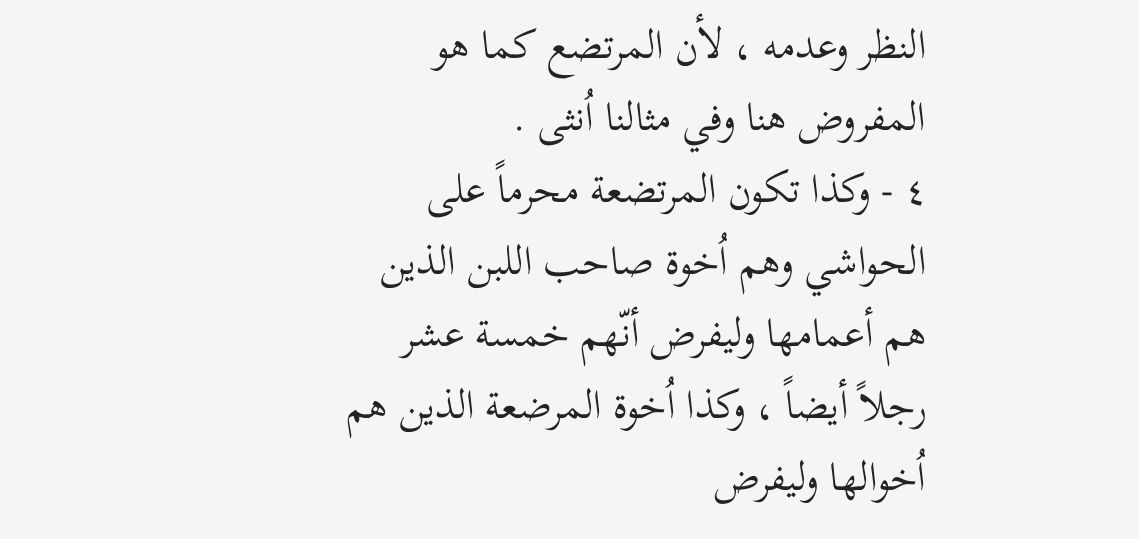النظر وعدمه ، لأن المرتضع كما هو المفروض هنا وفي مثالنا اُنثى .
٤ - وكذا تكون المرتضعة محرماً على الحواشي وهم اُخوة صاحب اللبن الذين هم أعمامها وليفرض أنّهم خمسة عشر رجلاً أيضاً ، وكذا اُخوة المرضعة الذين هم اُخوالها وليفرض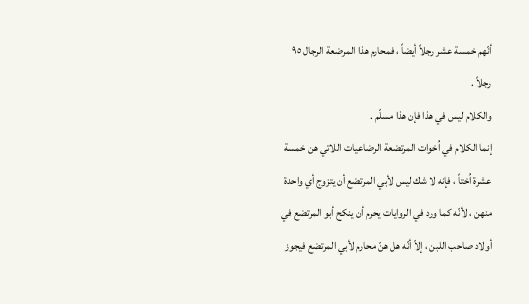أنّهم خمسة عشر رجلاً أيضاً ، فمحارم هذا المرضعة الرجال ٩٥ رجلاً .
والكلام ليس في هذا فإن هذا مسلّم .
إنما الكلام في اُخوات المرتضعة الرضاعيات اللاتي هن خمسة عشرة اُختاً ، فإنه لا شك ليس لأبي المرتضع أن يتزوج أي واحدة منهن ، لأنّه كما ورد في الروايات يحرم أن ينكح أبو المرتضع في أولاد صاحب اللبن ، إلاّ أنّه هل هنّ محارم لأبي المرتضع فيجوز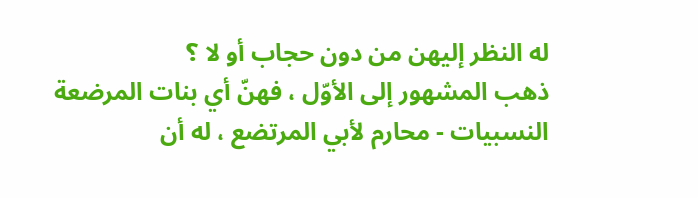له النظر إليهن من دون حجاب أو لا ؟
ذهب المشهور إلى الأوّل ، فهنّ أي بنات المرضعة النسبيات - محارم لأبي المرتضع ، له أن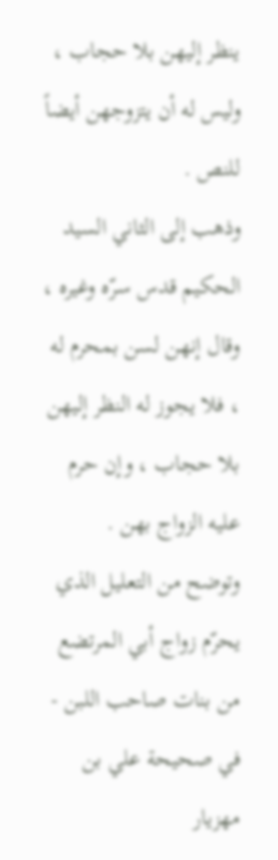ينظر إليهن بلا حجاب ، وليس له أن يتزوجهن أيضاً للنص .
وذهب إلى الثاني السيد الحكيم قدس سرّه وغيره ، وقال إنهن لسن بمحرم له ، فلا يجوز له النظر إليهن بلا حجاب ، وإن حرم عليه الزواج بهن .
وتوضح من التعليل الذي يحرّم زواج أبي المرتضع من بنات صاحب اللبن - في صحيحة علي بن مهزيار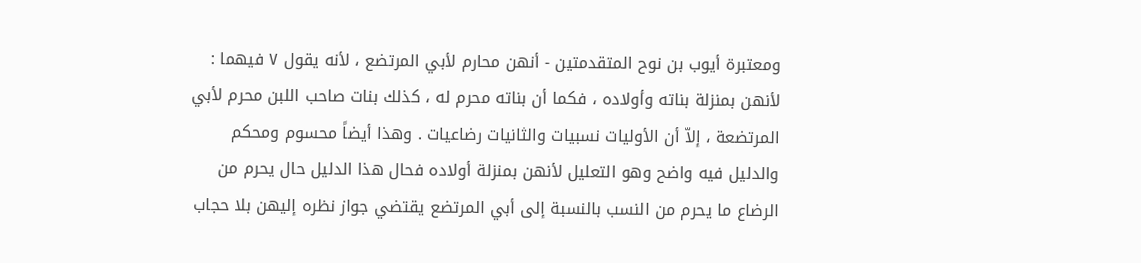ومعتبرة أيوب بن نوح المتقدمتين - أنهن محارم لأبي المرتضع ، لأنه يقول ٧ فيهما : لأنهن بمنزلة بناته وأولاده ، فكما أن بناته محرم له ، كذلك بنات صاحب اللبن محرم لأبي المرتضعة ، إلاّ أن الأوليات نسبيات والثانيات رضاعيات . وهذا أيضاً محسوم ومحكم والدليل فيه واضح وهو التعليل لأنهن بمنزلة أولاده فحال هذا الدليل حال يحرم من الرضاع ما يحرم من النسب بالنسبة إلى أبي المرتضع يقتضي جواز نظره إليهن بلا حجاب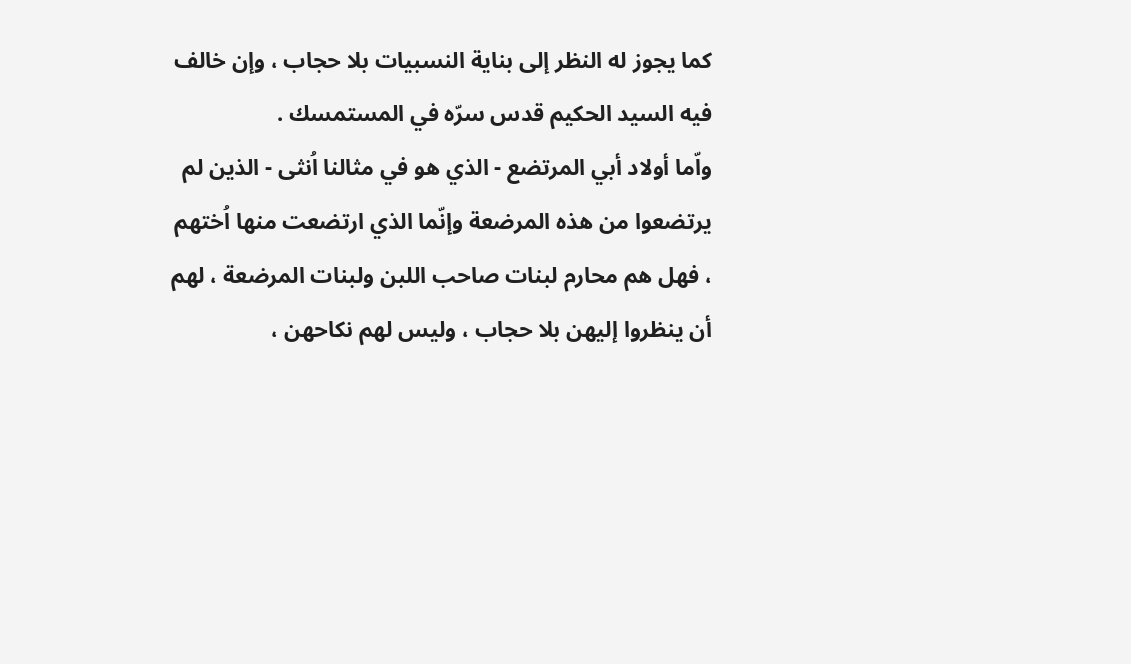كما يجوز له النظر إلى بناية النسبيات بلا حجاب ، وإن خالف فيه السيد الحكيم قدس سرّه في المستمسك .
واّما أولاد أبي المرتضع - الذي هو في مثالنا اُنثى - الذين لم يرتضعوا من هذه المرضعة وإنّما الذي ارتضعت منها اُختهم ، فهل هم محارم لبنات صاحب اللبن ولبنات المرضعة ، لهم أن ينظروا إليهن بلا حجاب ، وليس لهم نكاحهن ،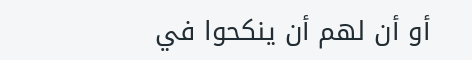أو أن لهم أن ينكحوا في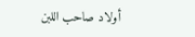أولاد صاحب اللبن